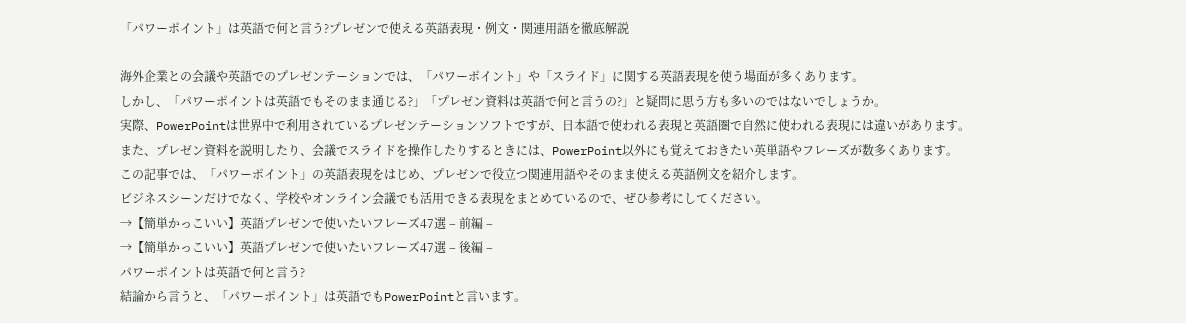「パワーポイント」は英語で何と言う?プレゼンで使える英語表現・例文・関連用語を徹底解説

海外企業との会議や英語でのプレゼンテーションでは、「パワーポイント」や「スライド」に関する英語表現を使う場面が多くあります。
しかし、「パワーポイントは英語でもそのまま通じる?」「プレゼン資料は英語で何と言うの?」と疑問に思う方も多いのではないでしょうか。
実際、PowerPointは世界中で利用されているプレゼンテーションソフトですが、日本語で使われる表現と英語圏で自然に使われる表現には違いがあります。
また、プレゼン資料を説明したり、会議でスライドを操作したりするときには、PowerPoint以外にも覚えておきたい英単語やフレーズが数多くあります。
この記事では、「パワーポイント」の英語表現をはじめ、プレゼンで役立つ関連用語やそのまま使える英語例文を紹介します。
ビジネスシーンだけでなく、学校やオンライン会議でも活用できる表現をまとめているので、ぜひ参考にしてください。
→【簡単かっこいい】英語プレゼンで使いたいフレーズ47選 – 前編 –
→【簡単かっこいい】英語プレゼンで使いたいフレーズ47選 – 後編 –
パワーポイントは英語で何と言う?
結論から言うと、「パワーポイント」は英語でもPowerPointと言います。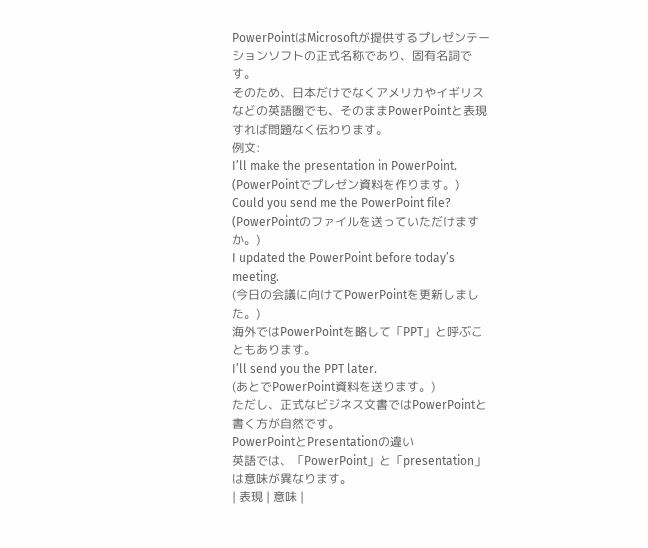PowerPointはMicrosoftが提供するプレゼンテーションソフトの正式名称であり、固有名詞です。
そのため、日本だけでなくアメリカやイギリスなどの英語圏でも、そのままPowerPointと表現すれば問題なく伝わります。
例文:
I’ll make the presentation in PowerPoint.
(PowerPointでプレゼン資料を作ります。)
Could you send me the PowerPoint file?
(PowerPointのファイルを送っていただけますか。)
I updated the PowerPoint before today’s meeting.
(今日の会議に向けてPowerPointを更新しました。)
海外ではPowerPointを略して「PPT」と呼ぶこともあります。
I’ll send you the PPT later.
(あとでPowerPoint資料を送ります。)
ただし、正式なビジネス文書ではPowerPointと書く方が自然です。
PowerPointとPresentationの違い
英語では、「PowerPoint」と「presentation」は意味が異なります。
| 表現 | 意味 |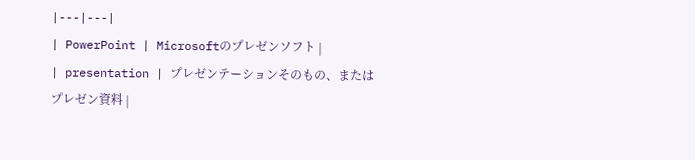|---|---|
| PowerPoint | Microsoftのプレゼンソフト |
| presentation | プレゼンテーションそのもの、またはプレゼン資料 |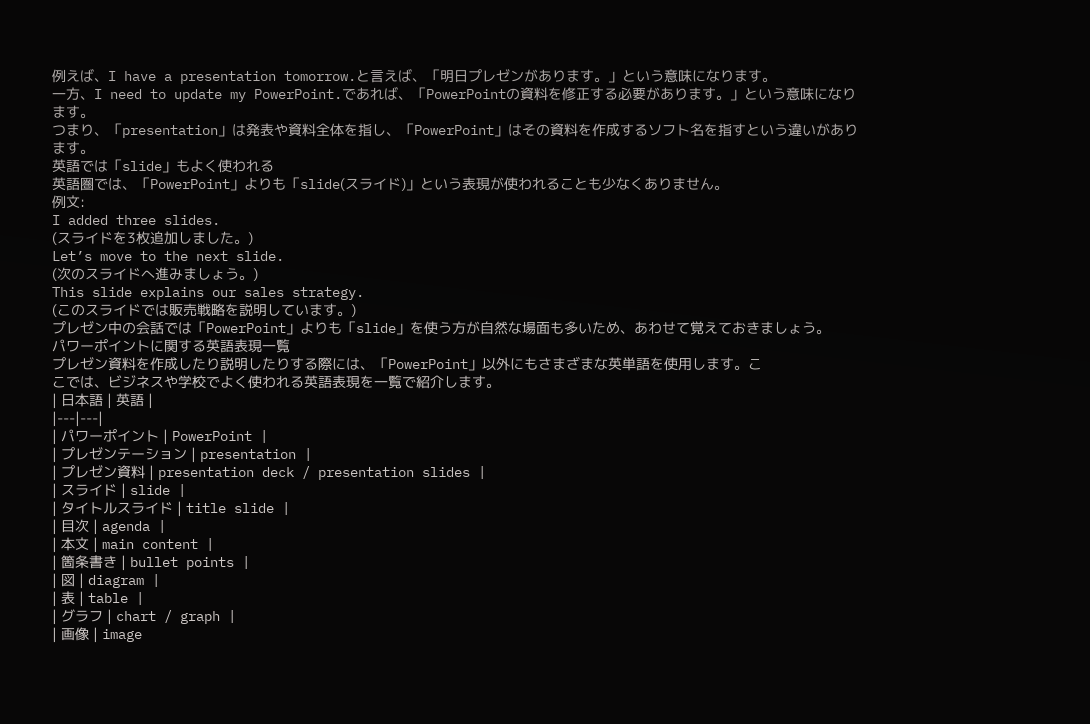例えば、I have a presentation tomorrow.と言えば、「明日プレゼンがあります。」という意味になります。
一方、I need to update my PowerPoint.であれば、「PowerPointの資料を修正する必要があります。」という意味になります。
つまり、「presentation」は発表や資料全体を指し、「PowerPoint」はその資料を作成するソフト名を指すという違いがあります。
英語では「slide」もよく使われる
英語圏では、「PowerPoint」よりも「slide(スライド)」という表現が使われることも少なくありません。
例文:
I added three slides.
(スライドを3枚追加しました。)
Let’s move to the next slide.
(次のスライドへ進みましょう。)
This slide explains our sales strategy.
(このスライドでは販売戦略を説明しています。)
プレゼン中の会話では「PowerPoint」よりも「slide」を使う方が自然な場面も多いため、あわせて覚えておきましょう。
パワーポイントに関する英語表現一覧
プレゼン資料を作成したり説明したりする際には、「PowerPoint」以外にもさまざまな英単語を使用します。こ
こでは、ビジネスや学校でよく使われる英語表現を一覧で紹介します。
| 日本語 | 英語 |
|---|---|
| パワーポイント | PowerPoint |
| プレゼンテーション | presentation |
| プレゼン資料 | presentation deck / presentation slides |
| スライド | slide |
| タイトルスライド | title slide |
| 目次 | agenda |
| 本文 | main content |
| 箇条書き | bullet points |
| 図 | diagram |
| 表 | table |
| グラフ | chart / graph |
| 画像 | image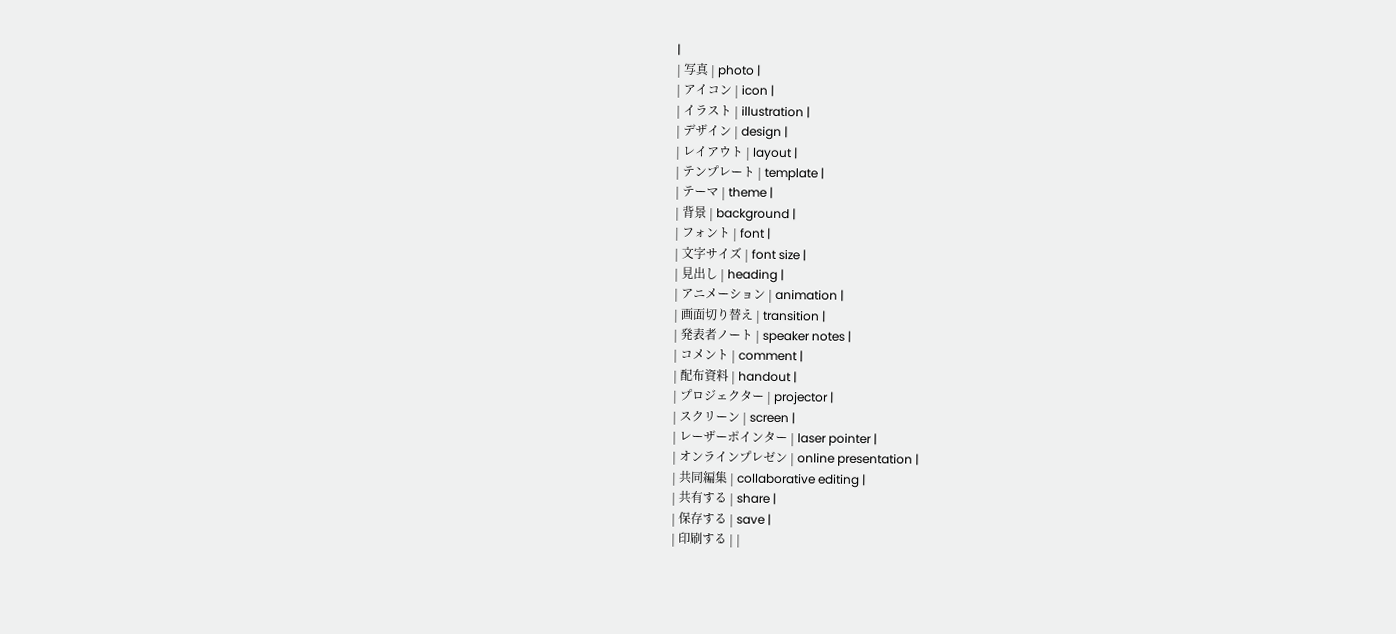|
| 写真 | photo |
| アイコン | icon |
| イラスト | illustration |
| デザイン | design |
| レイアウト | layout |
| テンプレート | template |
| テーマ | theme |
| 背景 | background |
| フォント | font |
| 文字サイズ | font size |
| 見出し | heading |
| アニメーション | animation |
| 画面切り替え | transition |
| 発表者ノート | speaker notes |
| コメント | comment |
| 配布資料 | handout |
| プロジェクター | projector |
| スクリーン | screen |
| レーザーポインター | laser pointer |
| オンラインプレゼン | online presentation |
| 共同編集 | collaborative editing |
| 共有する | share |
| 保存する | save |
| 印刷する | |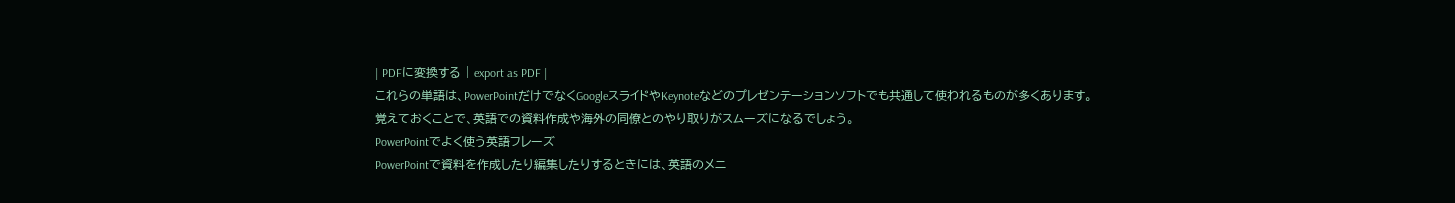| PDFに変換する | export as PDF |
これらの単語は、PowerPointだけでなくGoogleスライドやKeynoteなどのプレゼンテーションソフトでも共通して使われるものが多くあります。
覚えておくことで、英語での資料作成や海外の同僚とのやり取りがスムーズになるでしょう。
PowerPointでよく使う英語フレーズ
PowerPointで資料を作成したり編集したりするときには、英語のメニ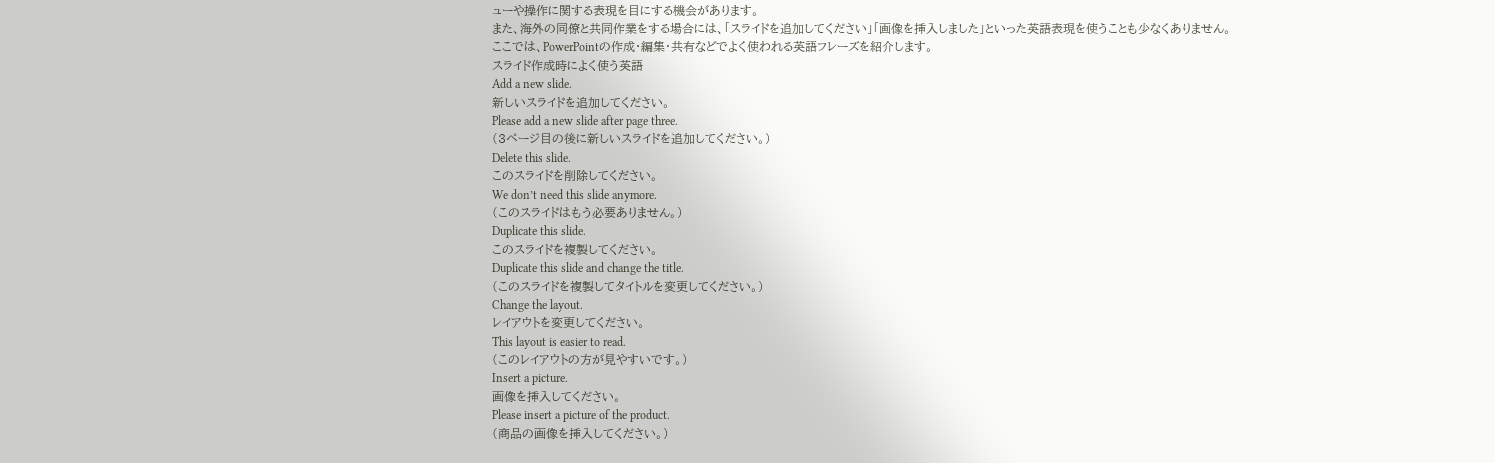ューや操作に関する表現を目にする機会があります。
また、海外の同僚と共同作業をする場合には、「スライドを追加してください」「画像を挿入しました」といった英語表現を使うことも少なくありません。
ここでは、PowerPointの作成・編集・共有などでよく使われる英語フレーズを紹介します。
スライド作成時によく使う英語
Add a new slide.
新しいスライドを追加してください。
Please add a new slide after page three.
(3ページ目の後に新しいスライドを追加してください。)
Delete this slide.
このスライドを削除してください。
We don’t need this slide anymore.
(このスライドはもう必要ありません。)
Duplicate this slide.
このスライドを複製してください。
Duplicate this slide and change the title.
(このスライドを複製してタイトルを変更してください。)
Change the layout.
レイアウトを変更してください。
This layout is easier to read.
(このレイアウトの方が見やすいです。)
Insert a picture.
画像を挿入してください。
Please insert a picture of the product.
(商品の画像を挿入してください。)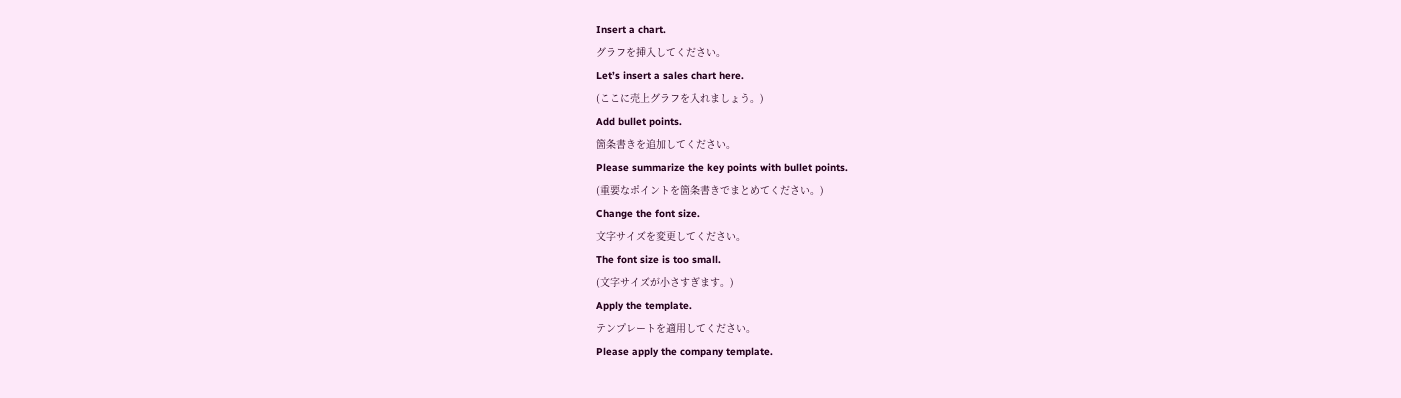Insert a chart.
グラフを挿入してください。
Let’s insert a sales chart here.
(ここに売上グラフを入れましょう。)
Add bullet points.
箇条書きを追加してください。
Please summarize the key points with bullet points.
(重要なポイントを箇条書きでまとめてください。)
Change the font size.
文字サイズを変更してください。
The font size is too small.
(文字サイズが小さすぎます。)
Apply the template.
テンプレートを適用してください。
Please apply the company template.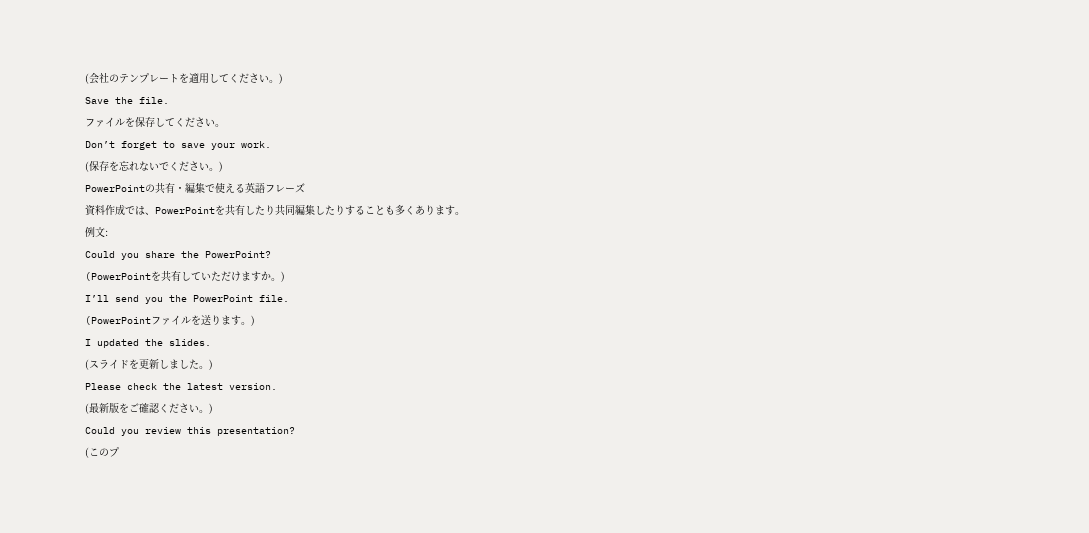(会社のテンプレートを適用してください。)
Save the file.
ファイルを保存してください。
Don’t forget to save your work.
(保存を忘れないでください。)
PowerPointの共有・編集で使える英語フレーズ
資料作成では、PowerPointを共有したり共同編集したりすることも多くあります。
例文:
Could you share the PowerPoint?
(PowerPointを共有していただけますか。)
I’ll send you the PowerPoint file.
(PowerPointファイルを送ります。)
I updated the slides.
(スライドを更新しました。)
Please check the latest version.
(最新版をご確認ください。)
Could you review this presentation?
(このプ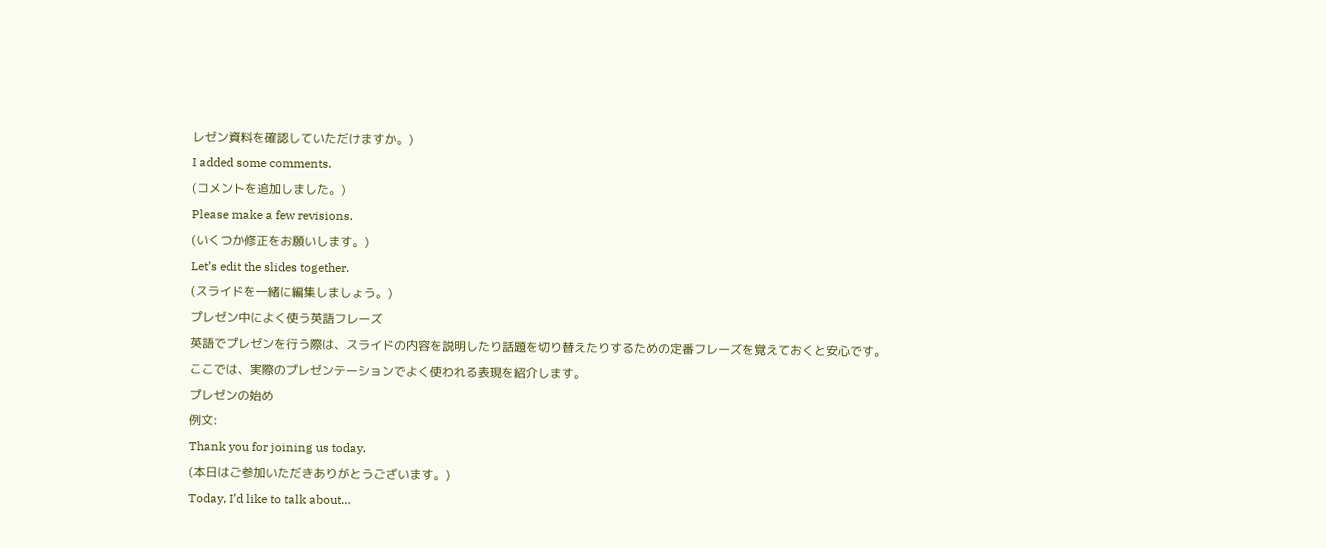レゼン資料を確認していただけますか。)
I added some comments.
(コメントを追加しました。)
Please make a few revisions.
(いくつか修正をお願いします。)
Let’s edit the slides together.
(スライドを一緒に編集しましょう。)
プレゼン中によく使う英語フレーズ
英語でプレゼンを行う際は、スライドの内容を説明したり話題を切り替えたりするための定番フレーズを覚えておくと安心です。
ここでは、実際のプレゼンテーションでよく使われる表現を紹介します。
プレゼンの始め
例文:
Thank you for joining us today.
(本日はご参加いただきありがとうございます。)
Today, I’d like to talk about…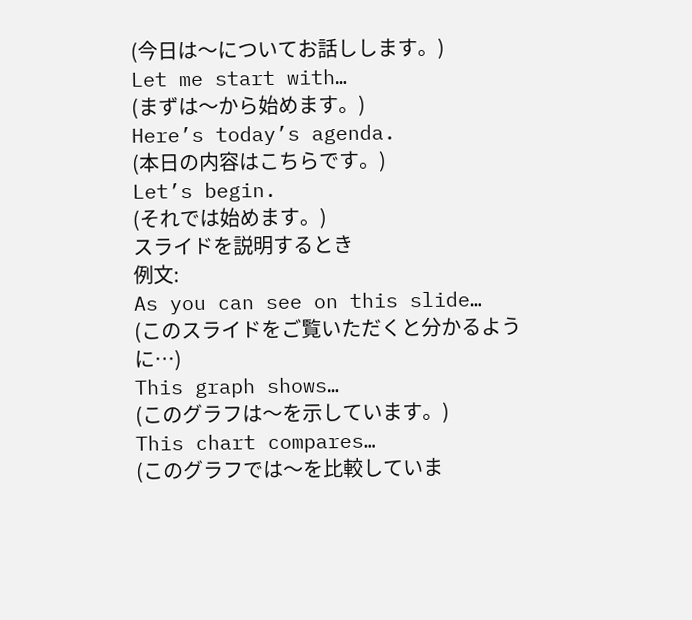(今日は〜についてお話しします。)
Let me start with…
(まずは〜から始めます。)
Here’s today’s agenda.
(本日の内容はこちらです。)
Let’s begin.
(それでは始めます。)
スライドを説明するとき
例文:
As you can see on this slide…
(このスライドをご覧いただくと分かるように…)
This graph shows…
(このグラフは〜を示しています。)
This chart compares…
(このグラフでは〜を比較していま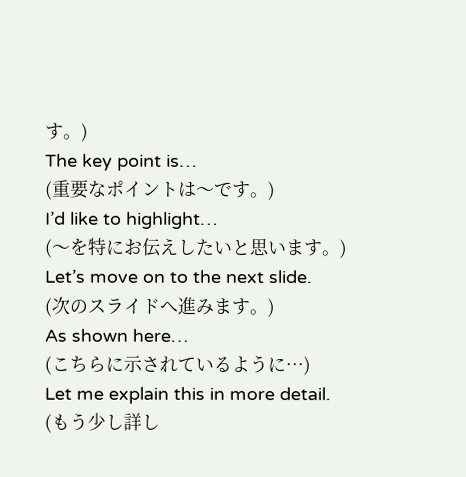す。)
The key point is…
(重要なポイントは〜です。)
I’d like to highlight…
(〜を特にお伝えしたいと思います。)
Let’s move on to the next slide.
(次のスライドへ進みます。)
As shown here…
(こちらに示されているように…)
Let me explain this in more detail.
(もう少し詳し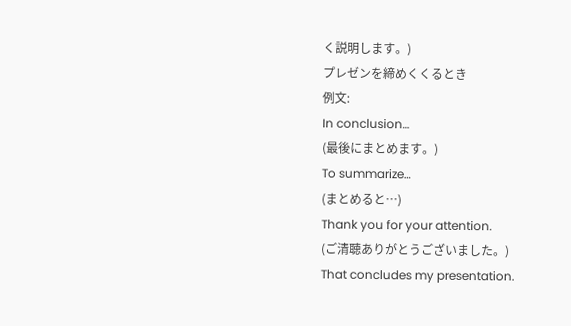く説明します。)
プレゼンを締めくくるとき
例文:
In conclusion…
(最後にまとめます。)
To summarize…
(まとめると…)
Thank you for your attention.
(ご清聴ありがとうございました。)
That concludes my presentation.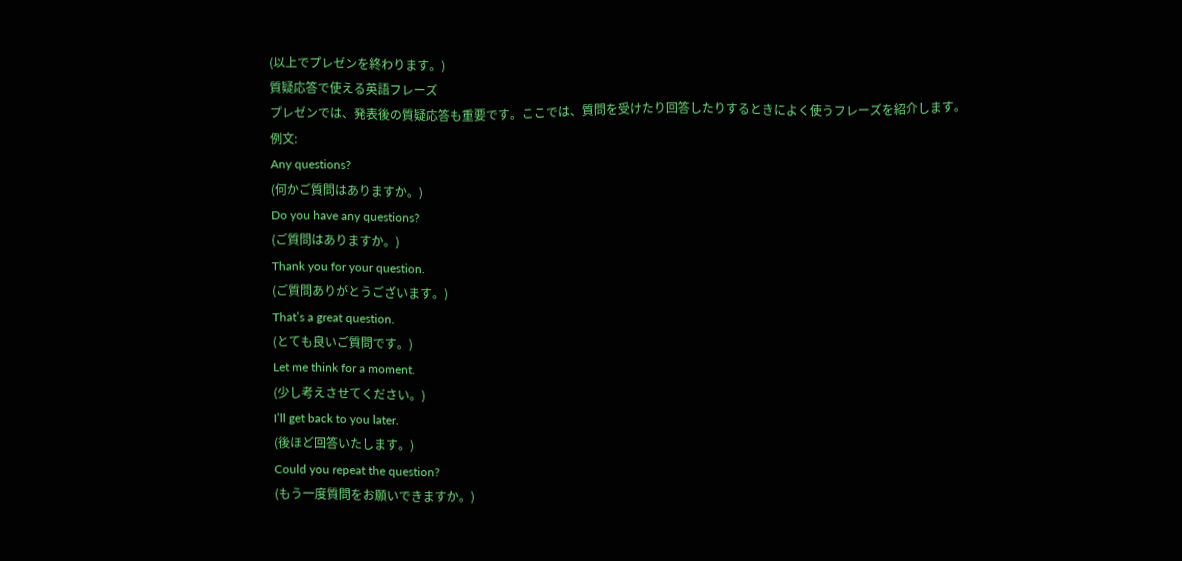(以上でプレゼンを終わります。)
質疑応答で使える英語フレーズ
プレゼンでは、発表後の質疑応答も重要です。ここでは、質問を受けたり回答したりするときによく使うフレーズを紹介します。
例文:
Any questions?
(何かご質問はありますか。)
Do you have any questions?
(ご質問はありますか。)
Thank you for your question.
(ご質問ありがとうございます。)
That’s a great question.
(とても良いご質問です。)
Let me think for a moment.
(少し考えさせてください。)
I’ll get back to you later.
(後ほど回答いたします。)
Could you repeat the question?
(もう一度質問をお願いできますか。)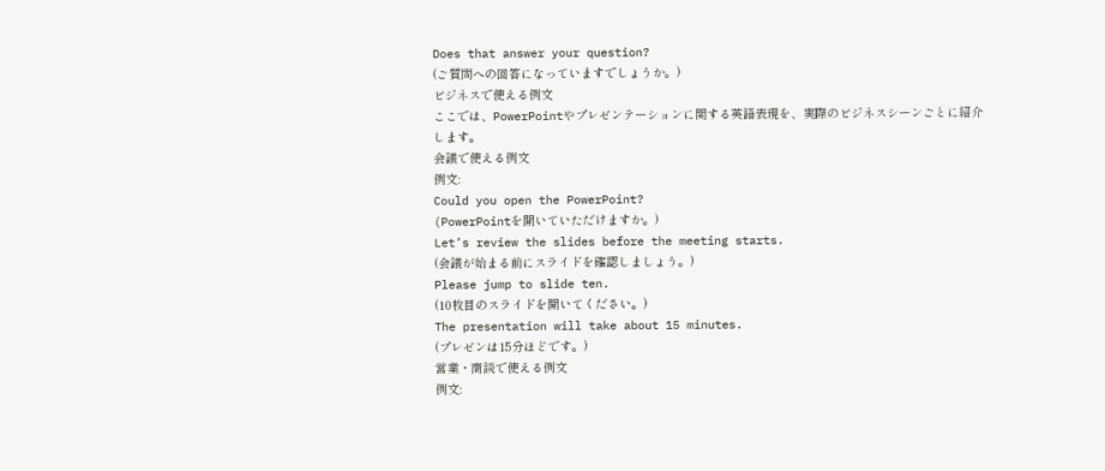Does that answer your question?
(ご質問への回答になっていますでしょうか。)
ビジネスで使える例文
ここでは、PowerPointやプレゼンテーションに関する英語表現を、実際のビジネスシーンごとに紹介します。
会議で使える例文
例文:
Could you open the PowerPoint?
(PowerPointを開いていただけますか。)
Let’s review the slides before the meeting starts.
(会議が始まる前にスライドを確認しましょう。)
Please jump to slide ten.
(10枚目のスライドを開いてください。)
The presentation will take about 15 minutes.
(プレゼンは15分ほどです。)
営業・商談で使える例文
例文: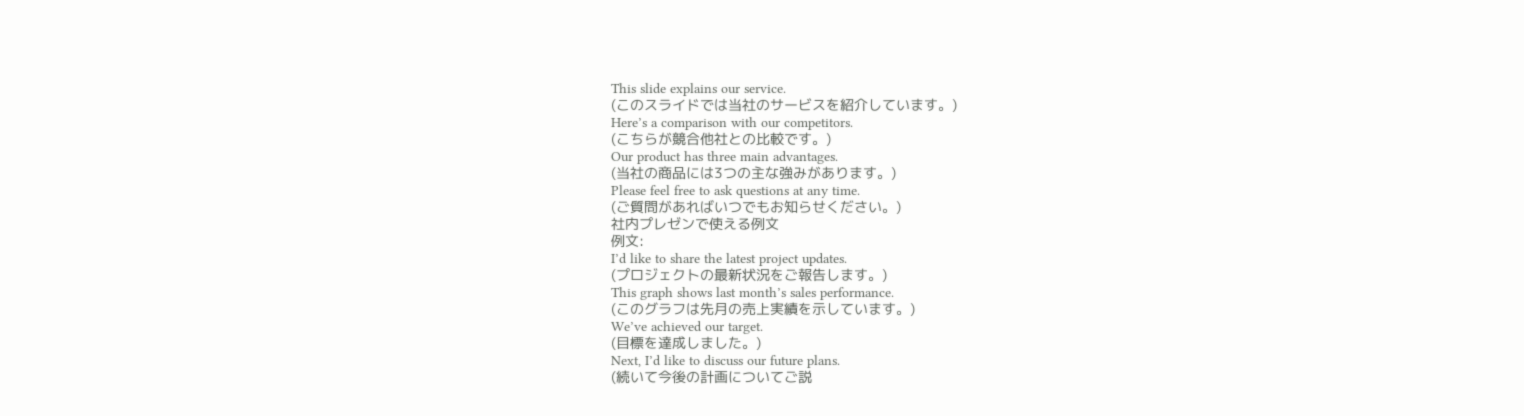This slide explains our service.
(このスライドでは当社のサービスを紹介しています。)
Here’s a comparison with our competitors.
(こちらが競合他社との比較です。)
Our product has three main advantages.
(当社の商品には3つの主な強みがあります。)
Please feel free to ask questions at any time.
(ご質問があればいつでもお知らせください。)
社内プレゼンで使える例文
例文:
I’d like to share the latest project updates.
(プロジェクトの最新状況をご報告します。)
This graph shows last month’s sales performance.
(このグラフは先月の売上実績を示しています。)
We’ve achieved our target.
(目標を達成しました。)
Next, I’d like to discuss our future plans.
(続いて今後の計画についてご説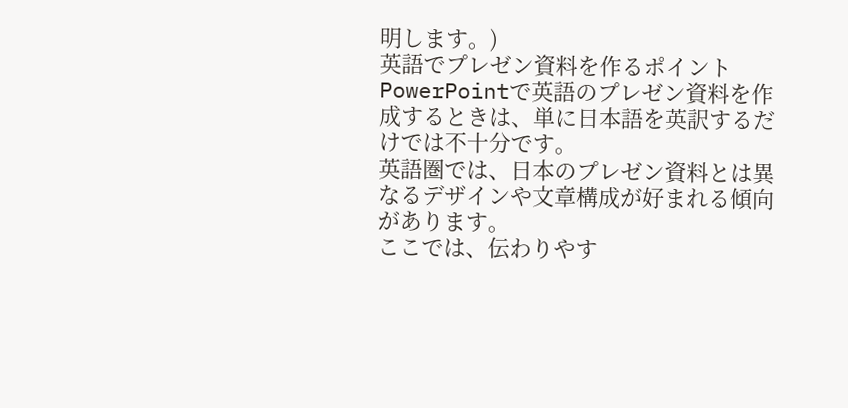明します。)
英語でプレゼン資料を作るポイント
PowerPointで英語のプレゼン資料を作成するときは、単に日本語を英訳するだけでは不十分です。
英語圏では、日本のプレゼン資料とは異なるデザインや文章構成が好まれる傾向があります。
ここでは、伝わりやす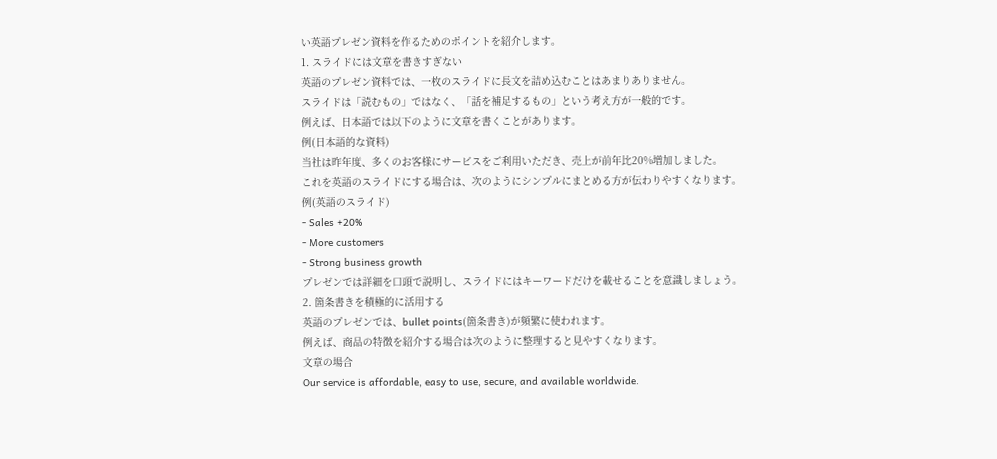い英語プレゼン資料を作るためのポイントを紹介します。
1. スライドには文章を書きすぎない
英語のプレゼン資料では、一枚のスライドに長文を詰め込むことはあまりありません。
スライドは「読むもの」ではなく、「話を補足するもの」という考え方が一般的です。
例えば、日本語では以下のように文章を書くことがあります。
例(日本語的な資料)
当社は昨年度、多くのお客様にサービスをご利用いただき、売上が前年比20%増加しました。
これを英語のスライドにする場合は、次のようにシンプルにまとめる方が伝わりやすくなります。
例(英語のスライド)
- Sales +20%
- More customers
- Strong business growth
プレゼンでは詳細を口頭で説明し、スライドにはキーワードだけを載せることを意識しましょう。
2. 箇条書きを積極的に活用する
英語のプレゼンでは、bullet points(箇条書き)が頻繁に使われます。
例えば、商品の特徴を紹介する場合は次のように整理すると見やすくなります。
文章の場合
Our service is affordable, easy to use, secure, and available worldwide.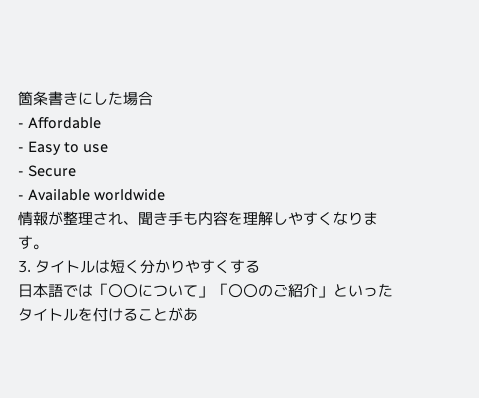箇条書きにした場合
- Affordable
- Easy to use
- Secure
- Available worldwide
情報が整理され、聞き手も内容を理解しやすくなります。
3. タイトルは短く分かりやすくする
日本語では「〇〇について」「〇〇のご紹介」といったタイトルを付けることがあ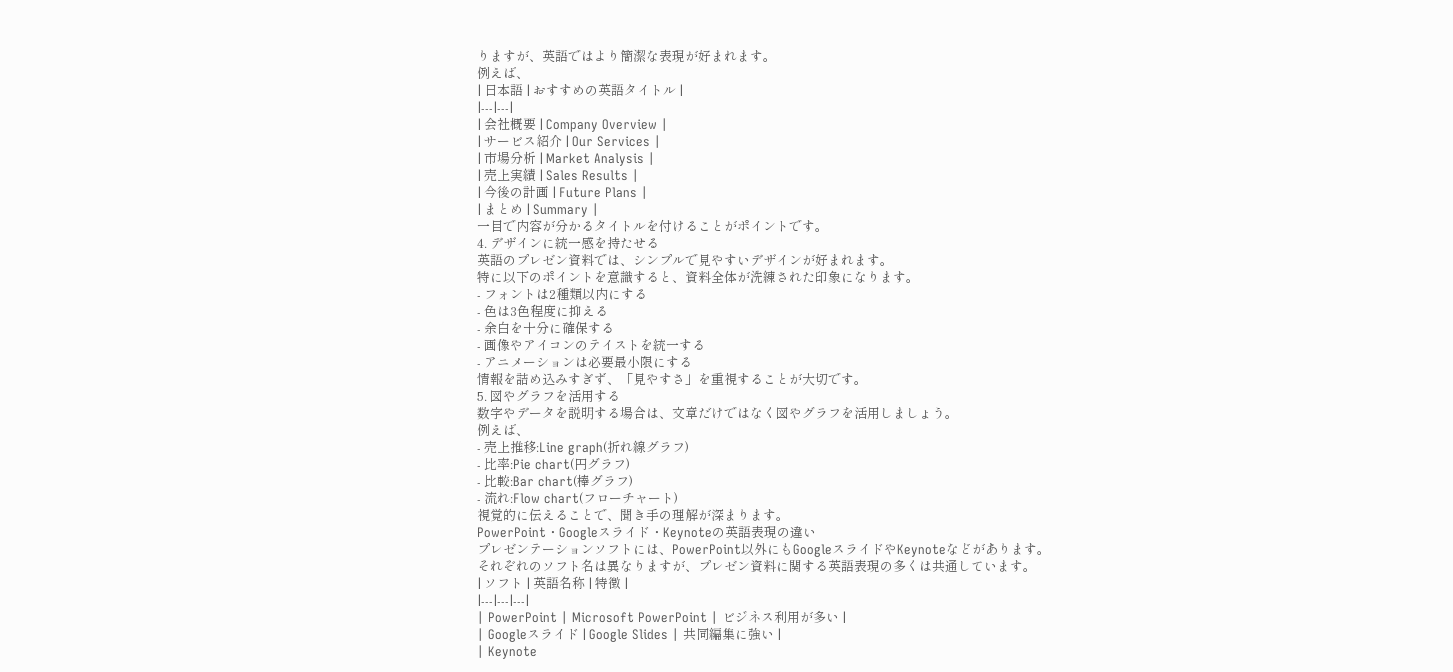りますが、英語ではより簡潔な表現が好まれます。
例えば、
| 日本語 | おすすめの英語タイトル |
|---|---|
| 会社概要 | Company Overview |
| サービス紹介 | Our Services |
| 市場分析 | Market Analysis |
| 売上実績 | Sales Results |
| 今後の計画 | Future Plans |
| まとめ | Summary |
一目で内容が分かるタイトルを付けることがポイントです。
4. デザインに統一感を持たせる
英語のプレゼン資料では、シンプルで見やすいデザインが好まれます。
特に以下のポイントを意識すると、資料全体が洗練された印象になります。
- フォントは2種類以内にする
- 色は3色程度に抑える
- 余白を十分に確保する
- 画像やアイコンのテイストを統一する
- アニメーションは必要最小限にする
情報を詰め込みすぎず、「見やすさ」を重視することが大切です。
5. 図やグラフを活用する
数字やデータを説明する場合は、文章だけではなく図やグラフを活用しましょう。
例えば、
- 売上推移:Line graph(折れ線グラフ)
- 比率:Pie chart(円グラフ)
- 比較:Bar chart(棒グラフ)
- 流れ:Flow chart(フローチャート)
視覚的に伝えることで、聞き手の理解が深まります。
PowerPoint・Googleスライド・Keynoteの英語表現の違い
プレゼンテーションソフトには、PowerPoint以外にもGoogleスライドやKeynoteなどがあります。
それぞれのソフト名は異なりますが、プレゼン資料に関する英語表現の多くは共通しています。
| ソフト | 英語名称 | 特徴 |
|---|---|---|
| PowerPoint | Microsoft PowerPoint | ビジネス利用が多い |
| Googleスライド | Google Slides | 共同編集に強い |
| Keynote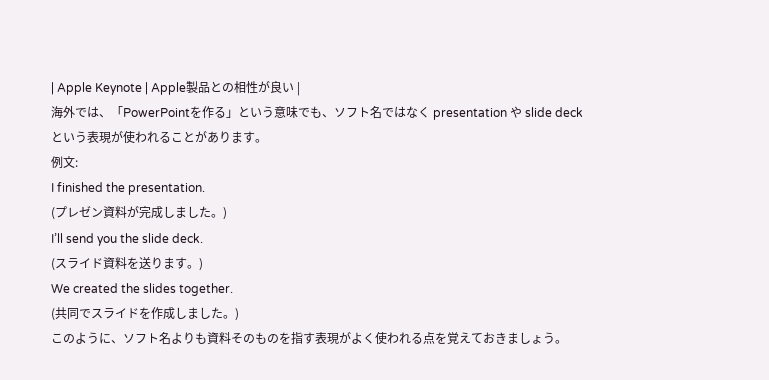| Apple Keynote | Apple製品との相性が良い |
海外では、「PowerPointを作る」という意味でも、ソフト名ではなく presentation や slide deck という表現が使われることがあります。
例文:
I finished the presentation.
(プレゼン資料が完成しました。)
I’ll send you the slide deck.
(スライド資料を送ります。)
We created the slides together.
(共同でスライドを作成しました。)
このように、ソフト名よりも資料そのものを指す表現がよく使われる点を覚えておきましょう。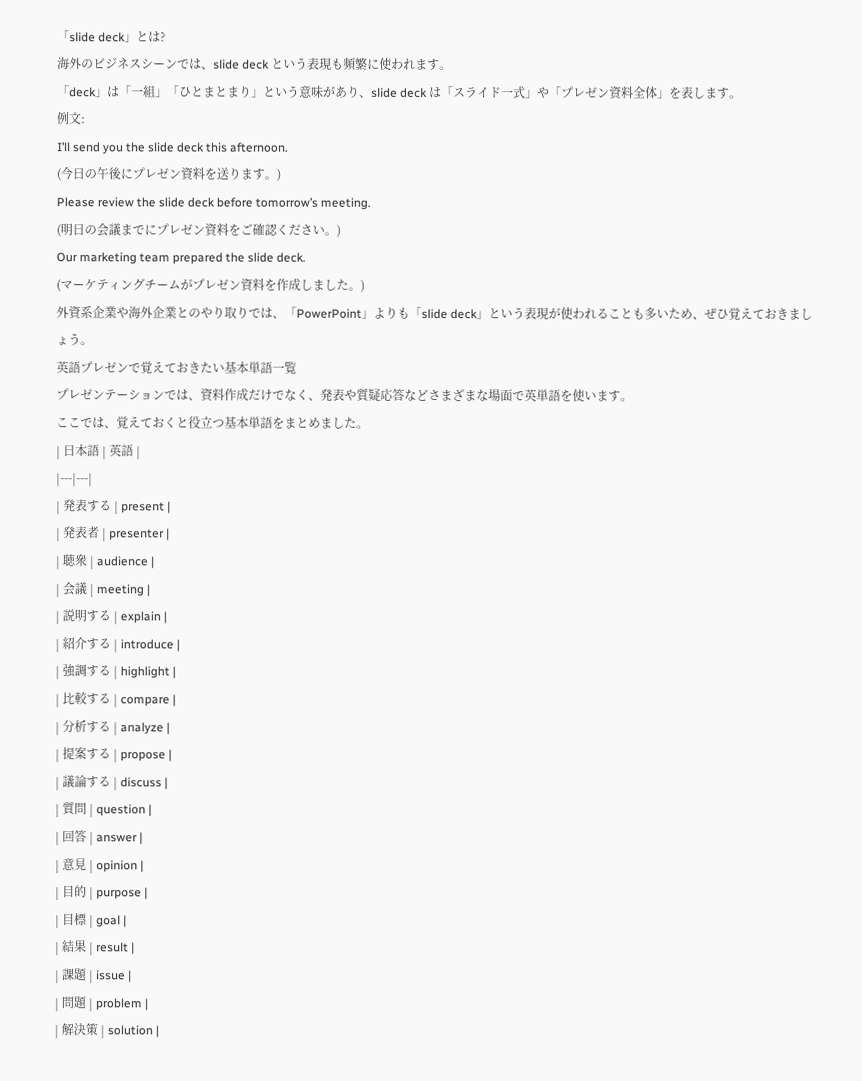「slide deck」とは?
海外のビジネスシーンでは、slide deck という表現も頻繁に使われます。
「deck」は「一組」「ひとまとまり」という意味があり、slide deck は「スライド一式」や「プレゼン資料全体」を表します。
例文:
I’ll send you the slide deck this afternoon.
(今日の午後にプレゼン資料を送ります。)
Please review the slide deck before tomorrow’s meeting.
(明日の会議までにプレゼン資料をご確認ください。)
Our marketing team prepared the slide deck.
(マーケティングチームがプレゼン資料を作成しました。)
外資系企業や海外企業とのやり取りでは、「PowerPoint」よりも「slide deck」という表現が使われることも多いため、ぜひ覚えておきましょう。
英語プレゼンで覚えておきたい基本単語一覧
プレゼンテーションでは、資料作成だけでなく、発表や質疑応答などさまざまな場面で英単語を使います。
ここでは、覚えておくと役立つ基本単語をまとめました。
| 日本語 | 英語 |
|---|---|
| 発表する | present |
| 発表者 | presenter |
| 聴衆 | audience |
| 会議 | meeting |
| 説明する | explain |
| 紹介する | introduce |
| 強調する | highlight |
| 比較する | compare |
| 分析する | analyze |
| 提案する | propose |
| 議論する | discuss |
| 質問 | question |
| 回答 | answer |
| 意見 | opinion |
| 目的 | purpose |
| 目標 | goal |
| 結果 | result |
| 課題 | issue |
| 問題 | problem |
| 解決策 | solution |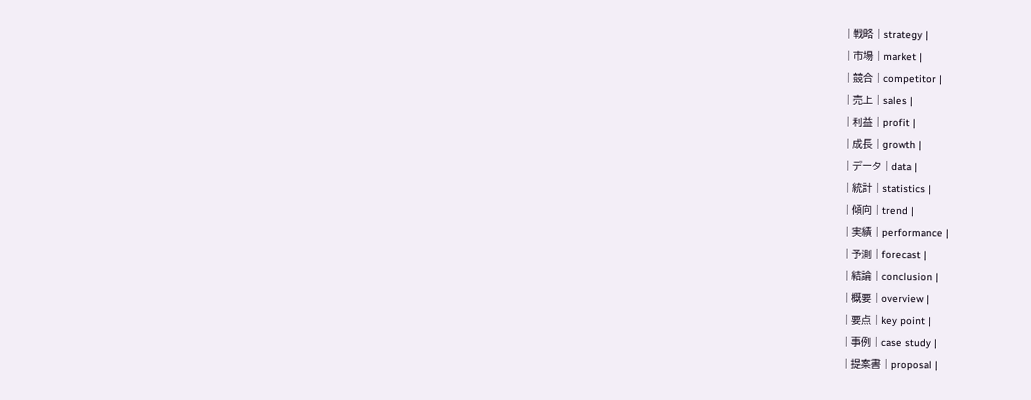| 戦略 | strategy |
| 市場 | market |
| 競合 | competitor |
| 売上 | sales |
| 利益 | profit |
| 成長 | growth |
| データ | data |
| 統計 | statistics |
| 傾向 | trend |
| 実績 | performance |
| 予測 | forecast |
| 結論 | conclusion |
| 概要 | overview |
| 要点 | key point |
| 事例 | case study |
| 提案書 | proposal |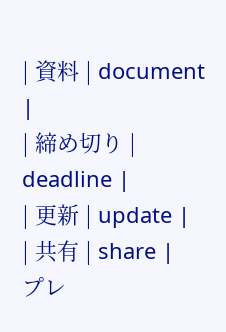| 資料 | document |
| 締め切り | deadline |
| 更新 | update |
| 共有 | share |
プレ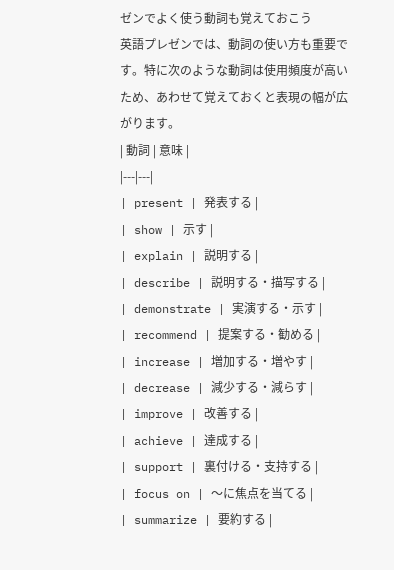ゼンでよく使う動詞も覚えておこう
英語プレゼンでは、動詞の使い方も重要です。特に次のような動詞は使用頻度が高いため、あわせて覚えておくと表現の幅が広がります。
| 動詞 | 意味 |
|---|---|
| present | 発表する |
| show | 示す |
| explain | 説明する |
| describe | 説明する・描写する |
| demonstrate | 実演する・示す |
| recommend | 提案する・勧める |
| increase | 増加する・増やす |
| decrease | 減少する・減らす |
| improve | 改善する |
| achieve | 達成する |
| support | 裏付ける・支持する |
| focus on | 〜に焦点を当てる |
| summarize | 要約する |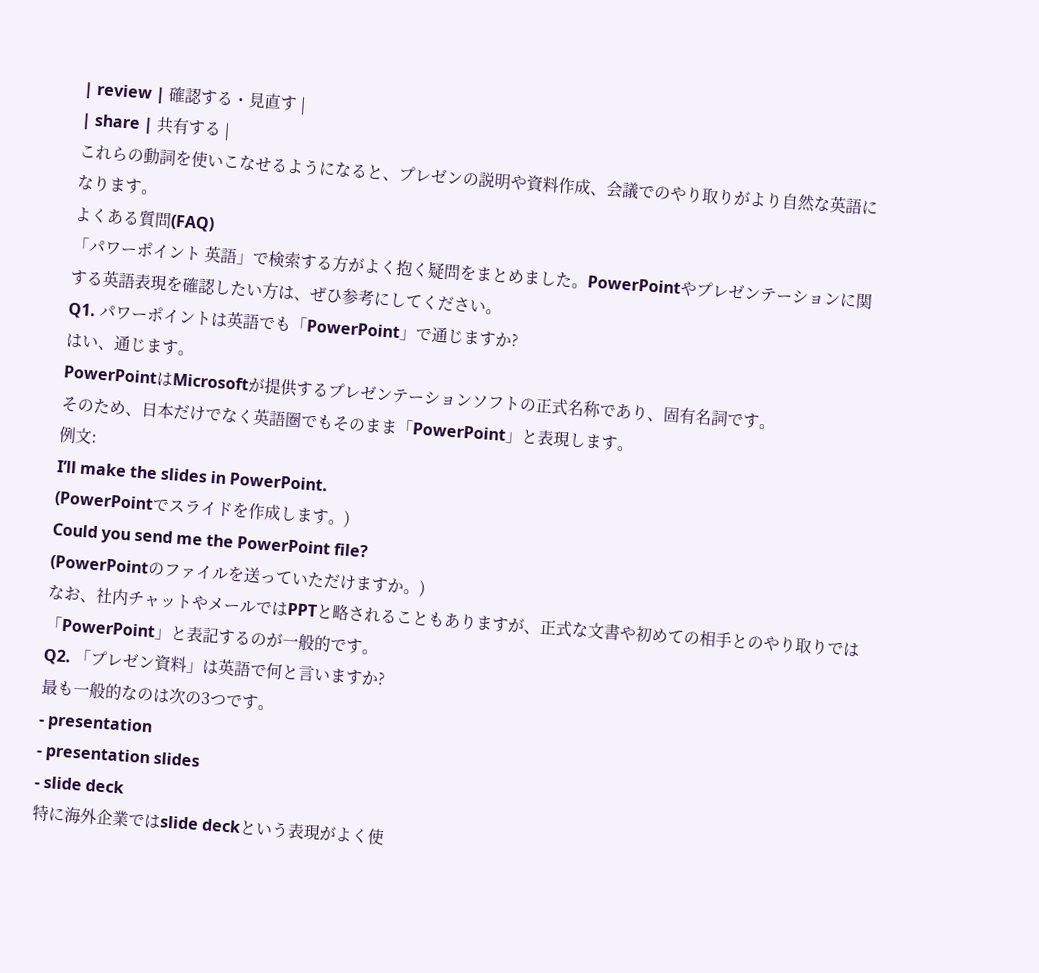| review | 確認する・見直す |
| share | 共有する |
これらの動詞を使いこなせるようになると、プレゼンの説明や資料作成、会議でのやり取りがより自然な英語になります。
よくある質問(FAQ)
「パワーポイント 英語」で検索する方がよく抱く疑問をまとめました。PowerPointやプレゼンテーションに関する英語表現を確認したい方は、ぜひ参考にしてください。
Q1. パワーポイントは英語でも「PowerPoint」で通じますか?
はい、通じます。
PowerPointはMicrosoftが提供するプレゼンテーションソフトの正式名称であり、固有名詞です。
そのため、日本だけでなく英語圏でもそのまま「PowerPoint」と表現します。
例文:
I’ll make the slides in PowerPoint.
(PowerPointでスライドを作成します。)
Could you send me the PowerPoint file?
(PowerPointのファイルを送っていただけますか。)
なお、社内チャットやメールではPPTと略されることもありますが、正式な文書や初めての相手とのやり取りでは「PowerPoint」と表記するのが一般的です。
Q2. 「プレゼン資料」は英語で何と言いますか?
最も一般的なのは次の3つです。
- presentation
- presentation slides
- slide deck
特に海外企業ではslide deckという表現がよく使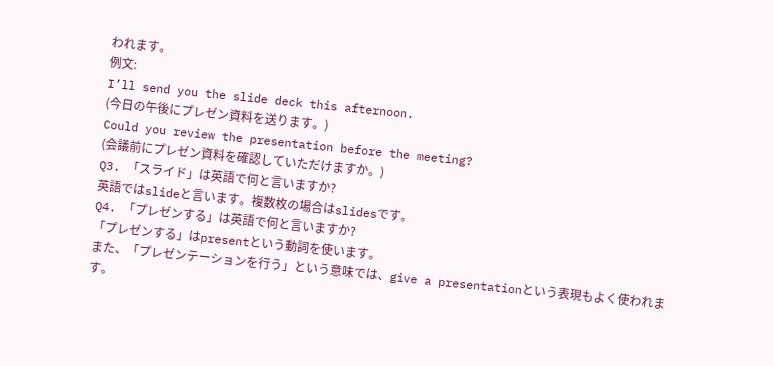われます。
例文:
I’ll send you the slide deck this afternoon.
(今日の午後にプレゼン資料を送ります。)
Could you review the presentation before the meeting?
(会議前にプレゼン資料を確認していただけますか。)
Q3. 「スライド」は英語で何と言いますか?
英語ではslideと言います。複数枚の場合はslidesです。
Q4. 「プレゼンする」は英語で何と言いますか?
「プレゼンする」はpresentという動詞を使います。
また、「プレゼンテーションを行う」という意味では、give a presentationという表現もよく使われます。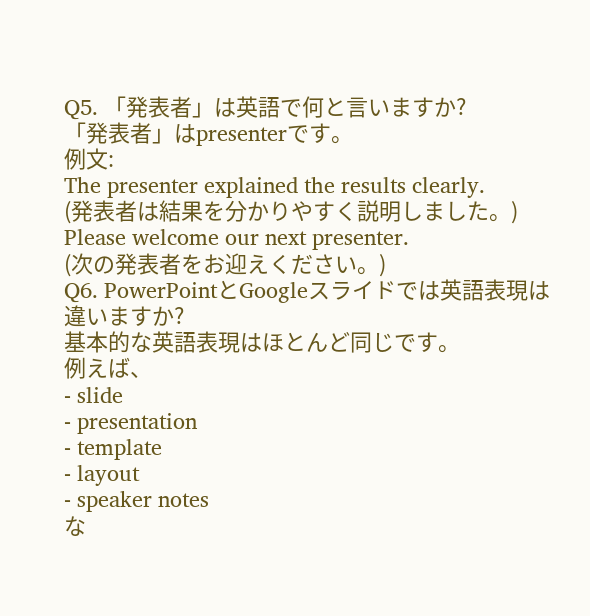Q5. 「発表者」は英語で何と言いますか?
「発表者」はpresenterです。
例文:
The presenter explained the results clearly.
(発表者は結果を分かりやすく説明しました。)
Please welcome our next presenter.
(次の発表者をお迎えください。)
Q6. PowerPointとGoogleスライドでは英語表現は違いますか?
基本的な英語表現はほとんど同じです。
例えば、
- slide
- presentation
- template
- layout
- speaker notes
な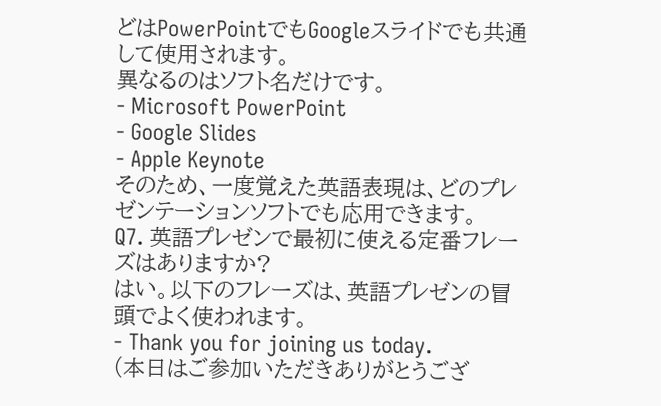どはPowerPointでもGoogleスライドでも共通して使用されます。
異なるのはソフト名だけです。
- Microsoft PowerPoint
- Google Slides
- Apple Keynote
そのため、一度覚えた英語表現は、どのプレゼンテーションソフトでも応用できます。
Q7. 英語プレゼンで最初に使える定番フレーズはありますか?
はい。以下のフレーズは、英語プレゼンの冒頭でよく使われます。
- Thank you for joining us today.
(本日はご参加いただきありがとうござ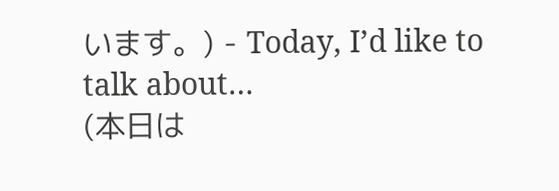います。) - Today, I’d like to talk about…
(本日は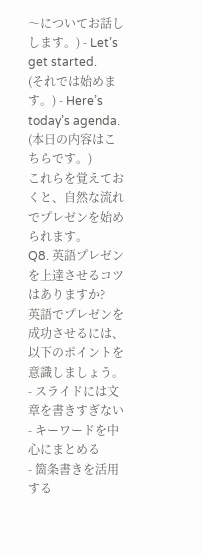〜についてお話しします。) - Let’s get started.
(それでは始めます。) - Here’s today’s agenda.
(本日の内容はこちらです。)
これらを覚えておくと、自然な流れでプレゼンを始められます。
Q8. 英語プレゼンを上達させるコツはありますか?
英語でプレゼンを成功させるには、以下のポイントを意識しましょう。
- スライドには文章を書きすぎない
- キーワードを中心にまとめる
- 箇条書きを活用する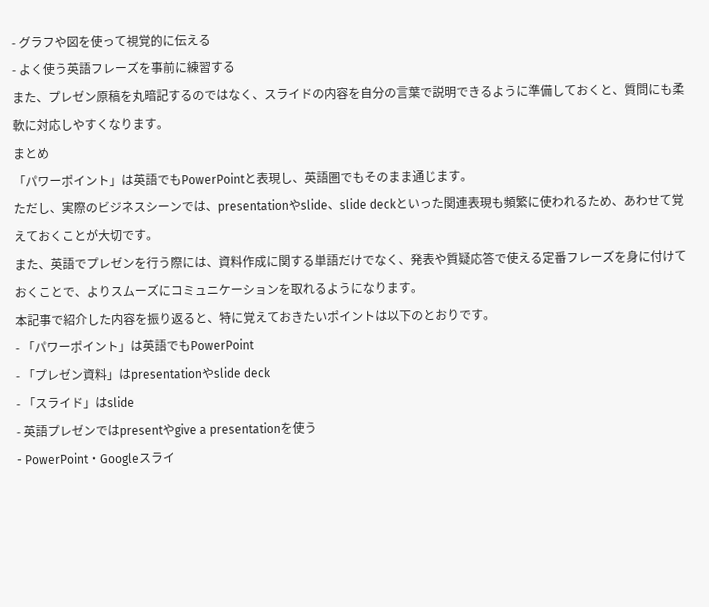- グラフや図を使って視覚的に伝える
- よく使う英語フレーズを事前に練習する
また、プレゼン原稿を丸暗記するのではなく、スライドの内容を自分の言葉で説明できるように準備しておくと、質問にも柔軟に対応しやすくなります。
まとめ
「パワーポイント」は英語でもPowerPointと表現し、英語圏でもそのまま通じます。
ただし、実際のビジネスシーンでは、presentationやslide、slide deckといった関連表現も頻繁に使われるため、あわせて覚えておくことが大切です。
また、英語でプレゼンを行う際には、資料作成に関する単語だけでなく、発表や質疑応答で使える定番フレーズを身に付けておくことで、よりスムーズにコミュニケーションを取れるようになります。
本記事で紹介した内容を振り返ると、特に覚えておきたいポイントは以下のとおりです。
- 「パワーポイント」は英語でもPowerPoint
- 「プレゼン資料」はpresentationやslide deck
- 「スライド」はslide
- 英語プレゼンではpresentやgive a presentationを使う
- PowerPoint・Googleスライ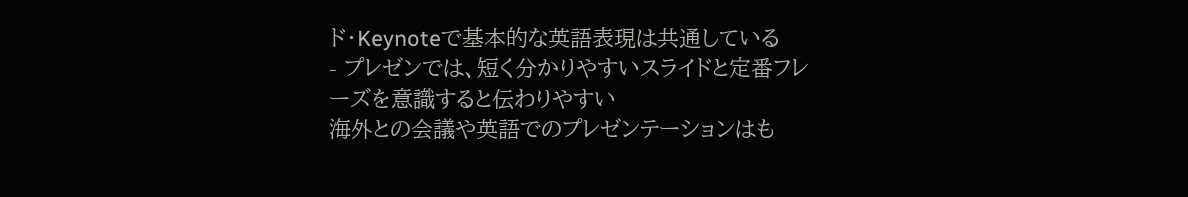ド・Keynoteで基本的な英語表現は共通している
- プレゼンでは、短く分かりやすいスライドと定番フレーズを意識すると伝わりやすい
海外との会議や英語でのプレゼンテーションはも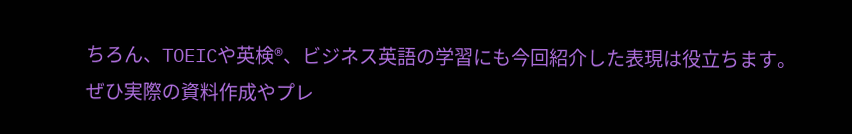ちろん、TOEICや英検®、ビジネス英語の学習にも今回紹介した表現は役立ちます。
ぜひ実際の資料作成やプレ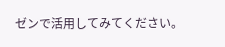ゼンで活用してみてください。